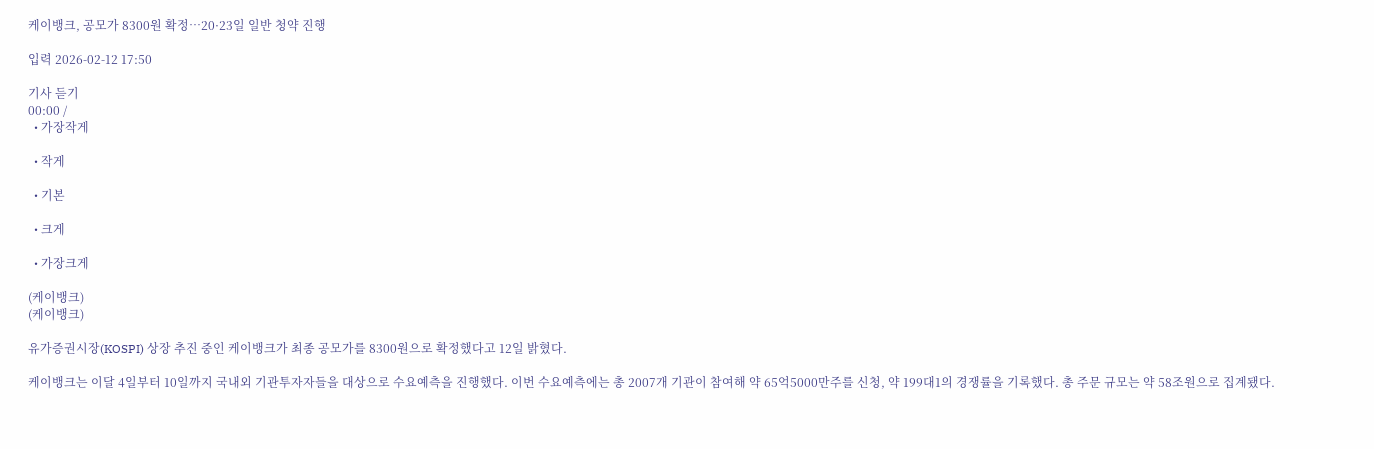케이뱅크, 공모가 8300원 확정⋯20·23일 일반 청약 진행

입력 2026-02-12 17:50

기사 듣기
00:00 /
  • 가장작게

  • 작게

  • 기본

  • 크게

  • 가장크게

(케이뱅크)
(케이뱅크)

유가증권시장(KOSPI) 상장 추진 중인 케이뱅크가 최종 공모가를 8300원으로 확정했다고 12일 밝혔다.

케이뱅크는 이달 4일부터 10일까지 국내외 기관투자자들을 대상으로 수요예측을 진행했다. 이번 수요예측에는 총 2007개 기관이 참여해 약 65억5000만주를 신청, 약 199대1의 경쟁률을 기록했다. 총 주문 규모는 약 58조원으로 집계됐다.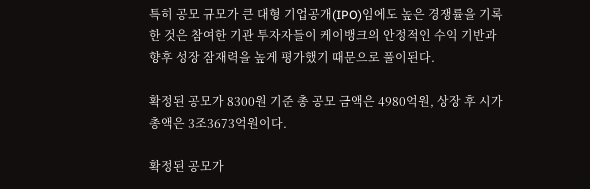특히 공모 규모가 큰 대형 기업공개(IPO)임에도 높은 경쟁률을 기록한 것은 참여한 기관 투자자들이 케이뱅크의 안정적인 수익 기반과 향후 성장 잠재력을 높게 평가했기 때문으로 풀이된다.

확정된 공모가 8300원 기준 총 공모 금액은 4980억원, 상장 후 시가 총액은 3조3673억원이다.

확정된 공모가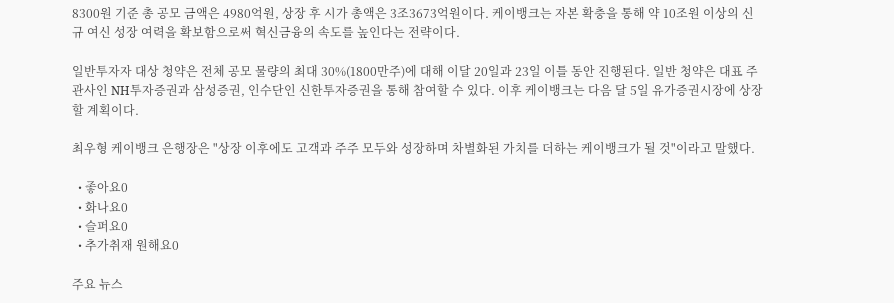8300원 기준 총 공모 금액은 4980억원, 상장 후 시가 총액은 3조3673억원이다. 케이뱅크는 자본 확충을 통해 약 10조원 이상의 신규 여신 성장 여력을 확보함으로써 혁신금융의 속도를 높인다는 전략이다.

일반투자자 대상 청약은 전체 공모 물량의 최대 30%(1800만주)에 대해 이달 20일과 23일 이틀 동안 진행된다. 일반 청약은 대표 주관사인 NH투자증권과 삼성증권, 인수단인 신한투자증권을 통해 참여할 수 있다. 이후 케이뱅크는 다음 달 5일 유가증권시장에 상장할 계획이다.

최우형 케이뱅크 은행장은 "상장 이후에도 고객과 주주 모두와 성장하며 차별화된 가치를 더하는 케이뱅크가 될 것"이라고 말했다.

  • 좋아요0
  • 화나요0
  • 슬퍼요0
  • 추가취재 원해요0

주요 뉴스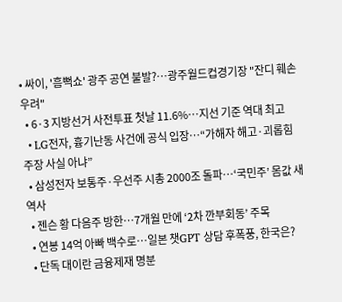• 싸이, '흠뻑쇼' 광주 공연 불발?⋯광주월드컵경기장 "잔디 훼손 우려"
  • 6·3 지방선거 사전투표 첫날 11.6%…지선 기준 역대 최고
  • LG전자, 흉기난동 사건에 공식 입장⋯“가해자 해고·괴롭힘 주장 사실 아냐”
  • 삼성전자 보통주·우선주 시총 2000조 돌파…‘국민주’ 몸값 새 역사
  • 젠슨 황 다음주 방한…7개월 만에 ‘2차 깐부회동’ 주목
  • 연봉 14억 아빠 백수로…일본 챗GPT 상담 후폭풍, 한국은?
  • 단독 대이란 금융제재 명분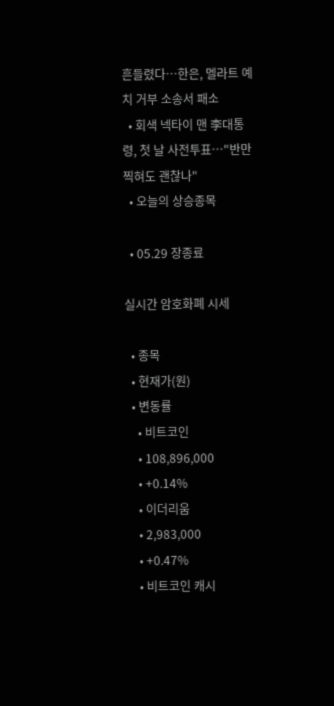흔들렸다…한은, 멜라트 예치 거부 소송서 패소
  • 회색 넥타이 맨 李대통령, 첫 날 사전투표…"반만 찍혀도 괜찮나"
  • 오늘의 상승종목

  • 05.29 장종료

실시간 암호화폐 시세

  • 종목
  • 현재가(원)
  • 변동률
    • 비트코인
    • 108,896,000
    • +0.14%
    • 이더리움
    • 2,983,000
    • +0.47%
    • 비트코인 캐시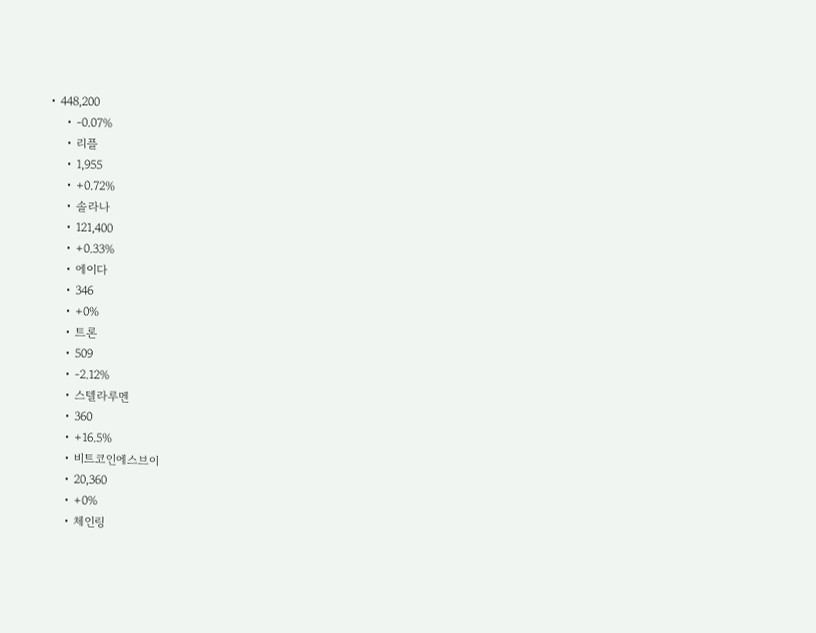• 448,200
    • -0.07%
    • 리플
    • 1,955
    • +0.72%
    • 솔라나
    • 121,400
    • +0.33%
    • 에이다
    • 346
    • +0%
    • 트론
    • 509
    • -2.12%
    • 스텔라루멘
    • 360
    • +16.5%
    • 비트코인에스브이
    • 20,360
    • +0%
    • 체인링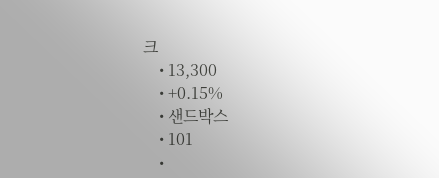크
    • 13,300
    • +0.15%
    • 샌드박스
    • 101
    •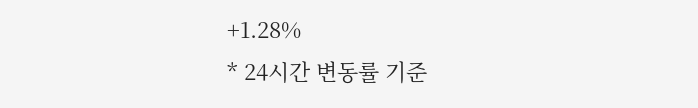+1.28%
* 24시간 변동률 기준